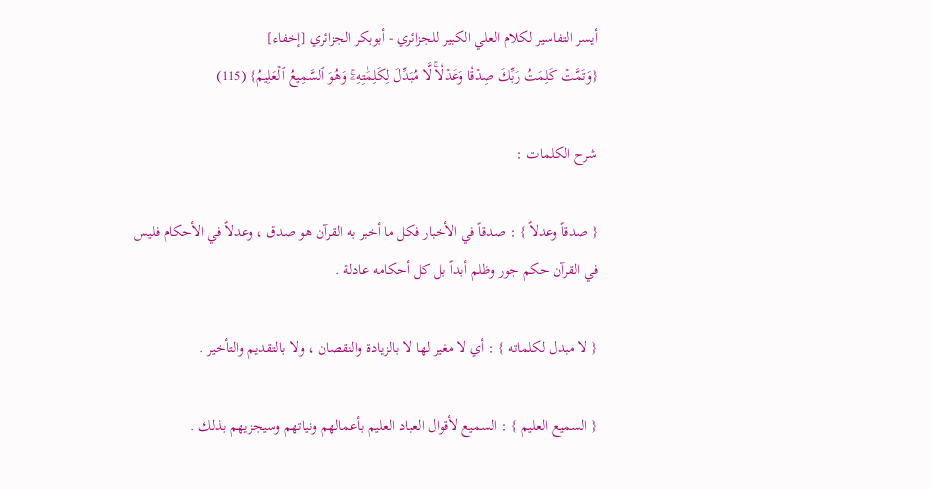أيسر التفاسير لكلام العلي الكبير للجزائري - أبوبكر الجزائري [إخفاء]
{وَتَمَّتۡ كَلِمَتُ رَبِّكَ صِدۡقٗا وَعَدۡلٗاۚ لَّا مُبَدِّلَ لِكَلِمَٰتِهِۦۚ وَهُوَ ٱلسَّمِيعُ ٱلۡعَلِيمُ} (115)

شرح الكلمات :

{ صدقاً وعدلاً } : صدقاً في الأخبار فكل ما أخبر به القرآن هو صدق ، وعدلاً في الأحكام فليس في القرآن حكم جور وظلم أبداً بل كل أحكامه عادلة .

{ لا مبدل لكلماته } : أي لا مغير لها لا بالزيادة والنقصان ، ولا بالتقديم والتأخير .

{ السميع العليم } : السميع لأقوال العباد العليم بأعمالهم ونياتهم وسيجزيهم بذلك .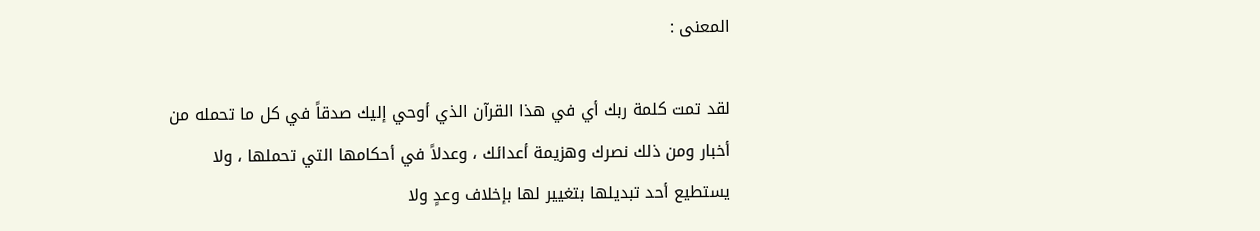المعنى :

لقد تمت كلمة ربك أي في هذا القرآن الذي أوحي إليك صدقاً في كل ما تحمله من أخبار ومن ذلك نصرك وهزيمة أعدائك ، وعدلاً في أحكامها التي تحملها ، ولا يستطيع أحد تبديلها بتغيير لها بإخلاف وعدٍ ولا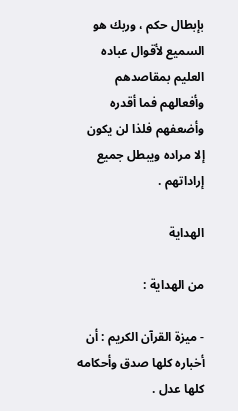بإبطال حكم ، وربك هو السميع لأقوال عباده العليم بمقاصدهم وأفعالهم فما أقدره وأضعفهم فلذا لن يكون إلا مراده ويبطل جميع إراداتهم .

الهداية

من الهداية :

- ميزة القرآن الكريم : أن أخباره كلها صدق وأحكامه كلها عدل .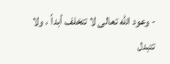- وعود الله تعالى لا تتخلف أبداً ، ولا تتبدل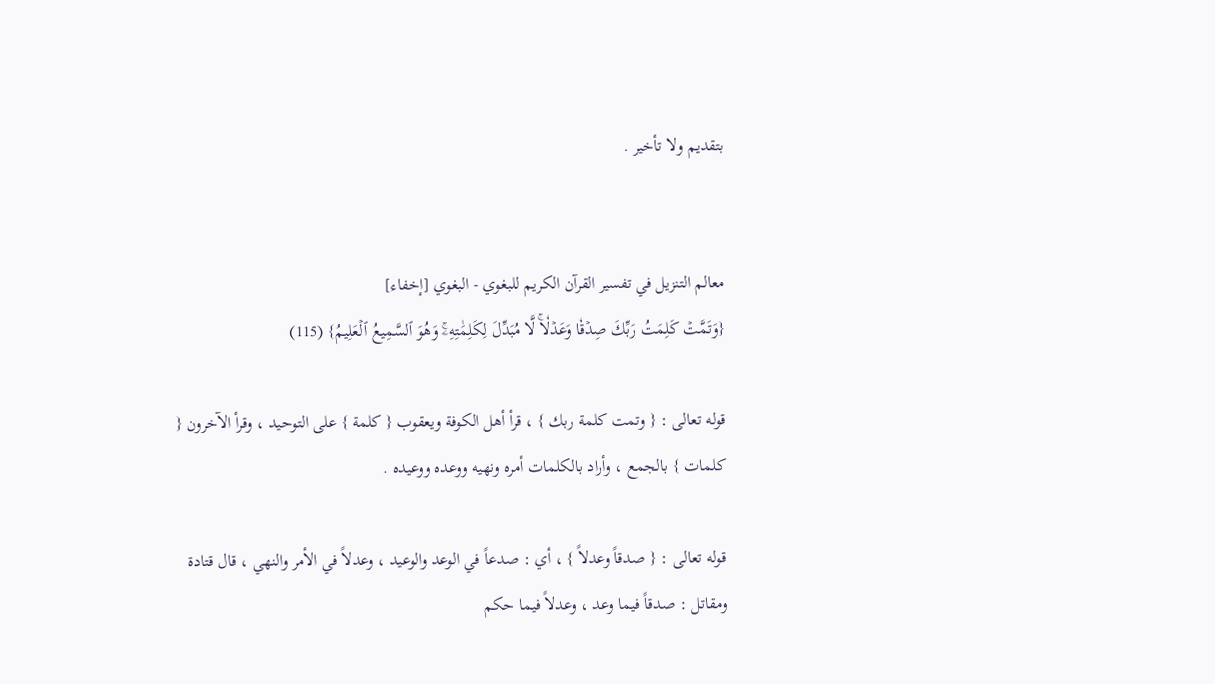بتقديم ولا تأخير .


معالم التنزيل في تفسير القرآن الكريم للبغوي - البغوي [إخفاء]
{وَتَمَّتۡ كَلِمَتُ رَبِّكَ صِدۡقٗا وَعَدۡلٗاۚ لَّا مُبَدِّلَ لِكَلِمَٰتِهِۦۚ وَهُوَ ٱلسَّمِيعُ ٱلۡعَلِيمُ} (115)

قوله تعالى : { وتمت كلمة ربك } ، قرأ أهل الكوفة ويعقوب { كلمة } على التوحيد ، وقرأ الآخرون { كلمات } بالجمع ، وأراد بالكلمات أمره ونهيه ووعده ووعيده .

قوله تعالى : { صدقاً وعدلاً } ، أي : صدعاً في الوعد والوعيد ، وعدلاً في الأمر والنهي ، قال قتادة ومقاتل : صدقاً فيما وعد ، وعدلاً فيما حكم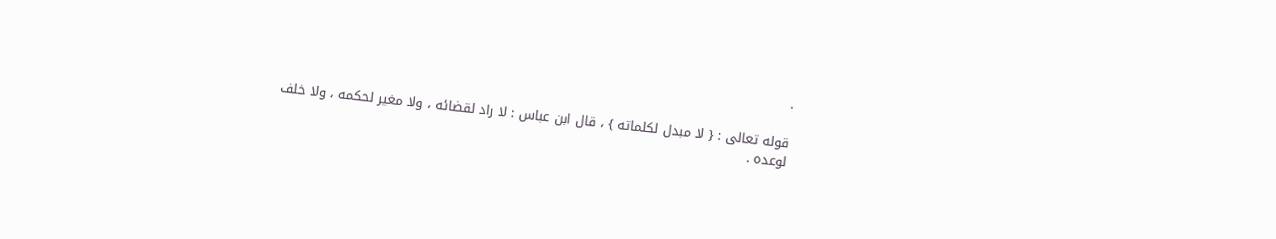.

قوله تعالى : { لا مبدل لكلماته } ، قال ابن عباس : لا راد لقضائه ، ولا مغير لحكمه ، ولا خلف لوعده .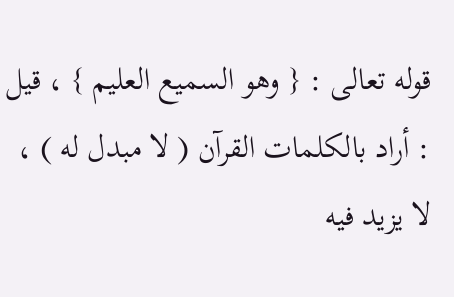قوله تعالى : { وهو السميع العليم } ، قيل : أراد بالكلمات القرآن ( لا مبدل له ) ، لا يزيد فيه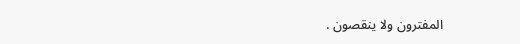المفترون ولا ينقصون .